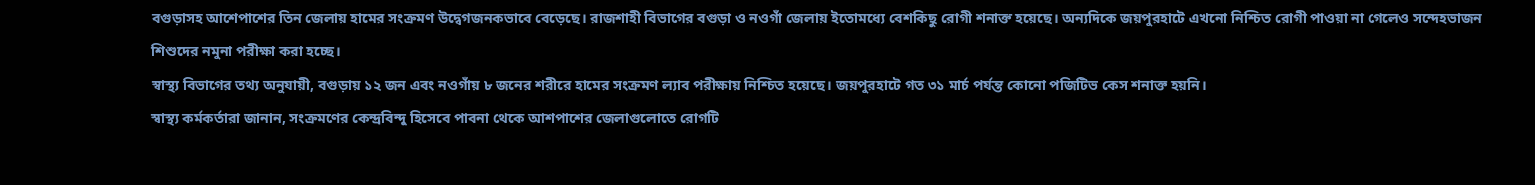বগুড়াসহ আশেপাশের তিন জেলায় হামের সংক্রমণ উদ্বেগজনকভাবে বেড়েছে। রাজশাহী বিভাগের বগুড়া ও নওগাঁ জেলায় ইতোমধ্যে বেশকিছু রোগী শনাক্ত হয়েছে। অন্যদিকে জয়পুরহাটে এখনো নিশ্চিত রোগী পাওয়া না গেলেও সন্দেহভাজন শিশুদের নমুনা পরীক্ষা করা হচ্ছে।
স্বাস্থ্য বিভাগের তথ্য অনুযায়ী, বগুড়ায় ১২ জন এবং নওগাঁয় ৮ জনের শরীরে হামের সংক্রমণ ল্যাব পরীক্ষায় নিশ্চিত হয়েছে। জয়পুরহাটে গত ৩১ মার্চ পর্যন্ত কোনো পজিটিভ কেস শনাক্ত হয়নি।
স্বাস্থ্য কর্মকর্তারা জানান, সংক্রমণের কেন্দ্রবিন্দু হিসেবে পাবনা থেকে আশপাশের জেলাগুলোতে রোগটি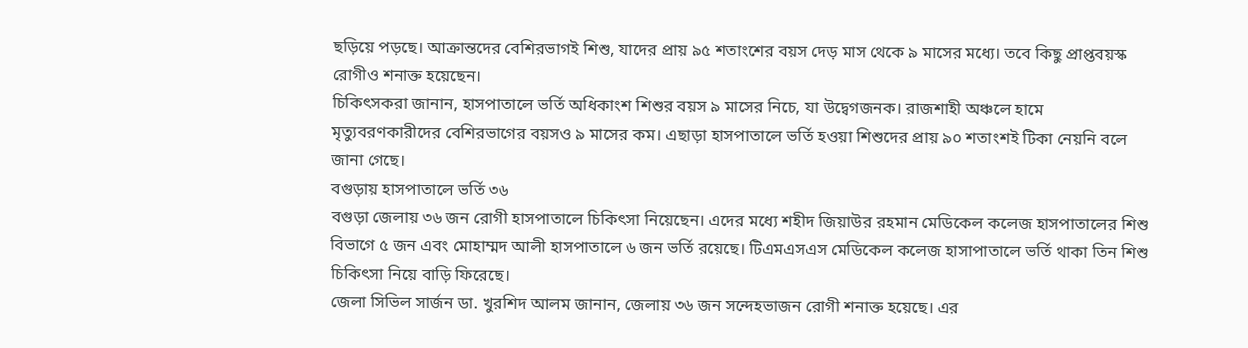ছড়িয়ে পড়ছে। আক্রান্তদের বেশিরভাগই শিশু, যাদের প্রায় ৯৫ শতাংশের বয়স দেড় মাস থেকে ৯ মাসের মধ্যে। তবে কিছু প্রাপ্তবয়স্ক রোগীও শনাক্ত হয়েছেন।
চিকিৎসকরা জানান, হাসপাতালে ভর্তি অধিকাংশ শিশুর বয়স ৯ মাসের নিচে, যা উদ্বেগজনক। রাজশাহী অঞ্চলে হামে মৃত্যুবরণকারীদের বেশিরভাগের বয়সও ৯ মাসের কম। এছাড়া হাসপাতালে ভর্তি হওয়া শিশুদের প্রায় ৯০ শতাংশই টিকা নেয়নি বলে জানা গেছে।
বগুড়ায় হাসপাতালে ভর্তি ৩৬
বগুড়া জেলায় ৩৬ জন রোগী হাসপাতালে চিকিৎসা নিয়েছেন। এদের মধ্যে শহীদ জিয়াউর রহমান মেডিকেল কলেজ হাসপাতালের শিশু বিভাগে ৫ জন এবং মোহাম্মদ আলী হাসপাতালে ৬ জন ভর্তি রয়েছে। টিএমএসএস মেডিকেল কলেজ হাসাপাতালে ভর্তি থাকা তিন শিশু চিকিৎসা নিয়ে বাড়ি ফিরেছে।
জেলা সিভিল সার্জন ডা. খুরশিদ আলম জানান, জেলায় ৩৬ জন সন্দেহভাজন রোগী শনাক্ত হয়েছে। এর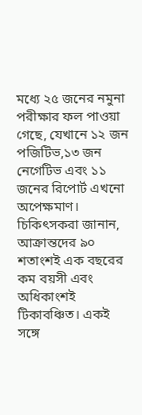মধ্যে ২৫ জনের নমুনা পরীক্ষার ফল পাওয়া গেছে, যেখানে ১২ জন পজিটিভ,১৩ জন নেগেটিভ এবং ১১ জনের রিপোর্ট এখনো অপেক্ষমাণ।
চিকিৎসকরা জানান, আক্রান্তদের ৯০ শতাংশই এক বছরের কম বয়সী এবং অধিকাংশই টিকাবঞ্চিত। একই সঙ্গে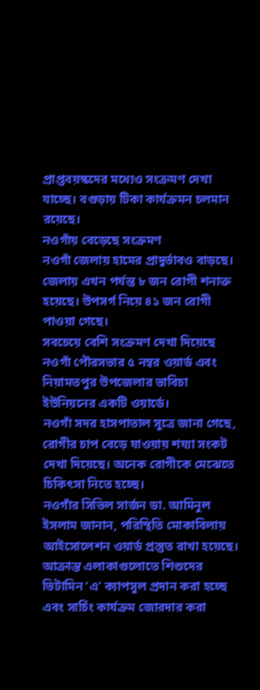প্রাপ্তবয়স্কদের মধ্যেও সংক্রমণ দেখা যাচ্ছে। বগুড়ায় টিকা কার্যক্রমন চলমান রয়েছে।
নওগাঁয় বেড়েছে সংক্রমণ
নওগাঁ জেলায় হামের প্রাদুর্ভাবও বাড়ছে। জেলায় এখন পর্যন্ত ৮ জন রোগী শনাক্ত হয়েছে। উপসর্গ নিয়ে ৪১ জন রোগী পাওয়া গেছে।
সবচেয়ে বেশি সংক্রমণ দেখা দিয়েছে নওগাঁ পৌরসভার ৫ নম্বর ওয়ার্ড এবং নিয়ামতপুর উপজেলার ভাবিচা ইউনিয়নের একটি ওয়ার্ডে।
নওগাঁ সদর হাসপাতাল সুত্রে জানা গেছে, রোগীর চাপ বেড়ে যাওয়ায় শয্যা সংকট দেখা দিয়েছে। অনেক রোগীকে মেঝেতে চিকিৎসা নিতে হচ্ছে।
নওগাঁর সিভিল সার্জন ডা. আমিনুল ইসলাম জানান, পরিস্থিতি মোকাবিলায় আইসোলেশন ওয়ার্ড প্রস্তুত রাখা হয়েছে। আক্রান্ত এলাকাগুলোতে শিশুদের ভিটামিন ‘এ’ ক্যাপসুল প্রদান করা হচ্ছে এবং সার্চিং কার্যক্রম জোরদার করা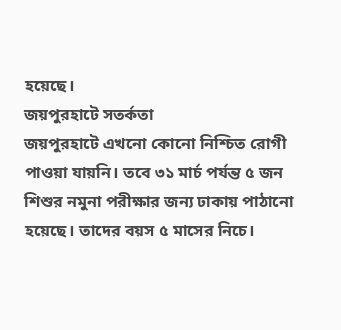হয়েছে।
জয়পুরহাটে সতর্কতা
জয়পুরহাটে এখনো কোনো নিশ্চিত রোগী পাওয়া যায়নি। তবে ৩১ মার্চ পর্যন্ত ৫ জন শিশুর নমুনা পরীক্ষার জন্য ঢাকায় পাঠানো হয়েছে। তাদের বয়স ৫ মাসের নিচে।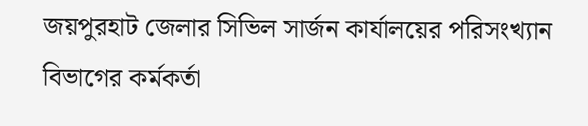জয়পুরহাট জেলার সিভিল সার্জন কার্যালয়ের পরিসংখ্যান বিভাগের কর্মকর্তা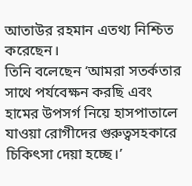আতাউর রহমান এতথ্য নিশ্চিত করেছেন।
তিনি বলেছেন ‘আমরা সতর্কতার সাথে পর্যবেক্ষন করছি এবং হামের উপসর্গ নিয়ে হাসপাতালে যাওয়া রোগীদের গুরুত্বসহকারে চিকিৎসা দেয়া হচ্ছে।’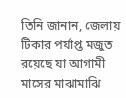তিনি জানান, জেলায় টিকার পর্যাপ্ত মজুত রয়েছে যা আগামী মাসের মাঝামাঝি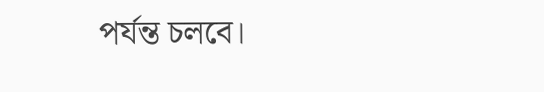পর্যন্ত চলবে।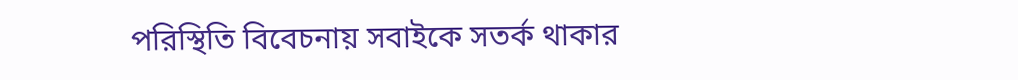পরিস্থিতি বিবেচনায় সবাইকে সতর্ক থাকার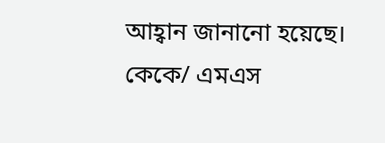আহ্বান জানানো হয়েছে।
কেকে/ এমএস